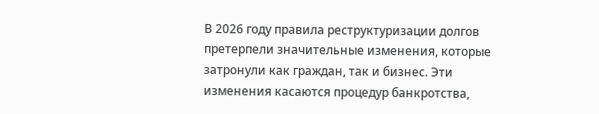В 2026 году правила реструктуризации долгов претерпели значительные изменения, которые затронули как граждан, так и бизнес. Эти изменения касаются процедур банкротства,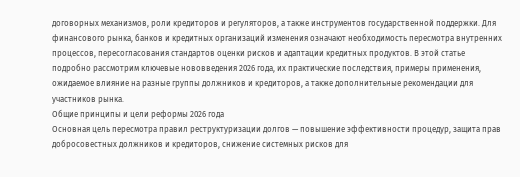договорных механизмов, роли кредиторов и регуляторов, а также инструментов государственной поддержки. Для финансового рынка, банков и кредитных организаций изменения означают необходимость пересмотра внутренних процессов, пересогласования стандартов оценки рисков и адаптации кредитных продуктов. В этой статье подробно рассмотрим ключевые нововведения 2026 года, их практические последствия, примеры применения, ожидаемое влияние на разные группы должников и кредиторов, а также дополнительные рекомендации для участников рынка.
Общие принципы и цели реформы 2026 года
Основная цель пересмотра правил реструктуризации долгов — повышение эффективности процедур, защита прав добросовестных должников и кредиторов, снижение системных рисков для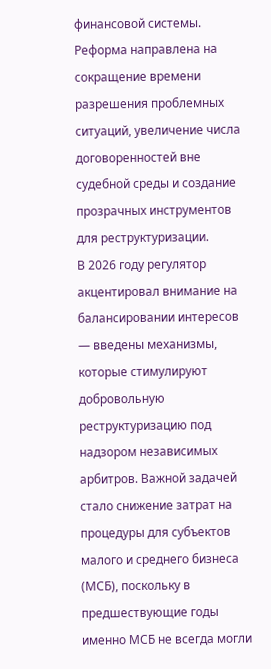финансовой системы. Реформа направлена на сокращение времени разрешения проблемных ситуаций, увеличение числа договоренностей вне судебной среды и создание прозрачных инструментов для реструктуризации.
В 2026 году регулятор акцентировал внимание на балансировании интересов — введены механизмы, которые стимулируют добровольную реструктуризацию под надзором независимых арбитров. Важной задачей стало снижение затрат на процедуры для субъектов малого и среднего бизнеса (МСБ), поскольку в предшествующие годы именно МСБ не всегда могли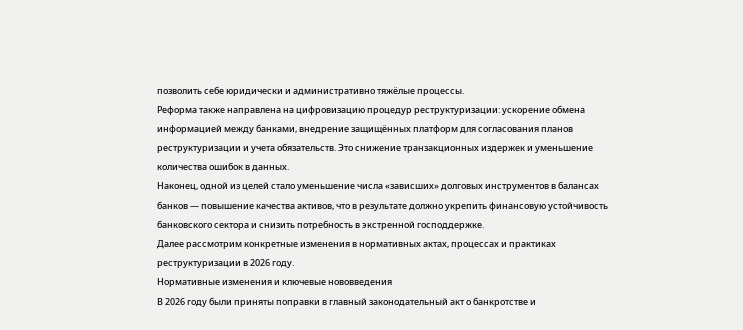позволить себе юридически и административно тяжёлые процессы.
Реформа также направлена на цифровизацию процедур реструктуризации: ускорение обмена информацией между банками, внедрение защищённых платформ для согласования планов реструктуризации и учета обязательств. Это снижение транзакционных издержек и уменьшение количества ошибок в данных.
Наконец, одной из целей стало уменьшение числа «зависших» долговых инструментов в балансах банков — повышение качества активов, что в результате должно укрепить финансовую устойчивость банковского сектора и снизить потребность в экстренной господдержке.
Далее рассмотрим конкретные изменения в нормативных актах, процессах и практиках реструктуризации в 2026 году.
Нормативные изменения и ключевые нововведения
В 2026 году были приняты поправки в главный законодательный акт о банкротстве и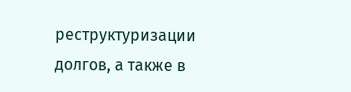реструктуризации долгов, а также в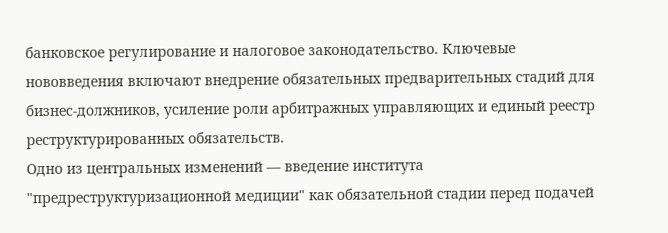банковское регулирование и налоговое законодательство. Ключевые нововведения включают внедрение обязательных предварительных стадий для бизнес-должников, усиление роли арбитражных управляющих и единый реестр реструктурированных обязательств.
Одно из центральных изменений — введение института "предреструктуризационной медиции" как обязательной стадии перед подачей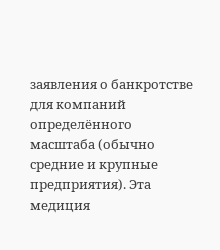заявления о банкротстве для компаний определённого масштаба (обычно средние и крупные предприятия). Эта медиция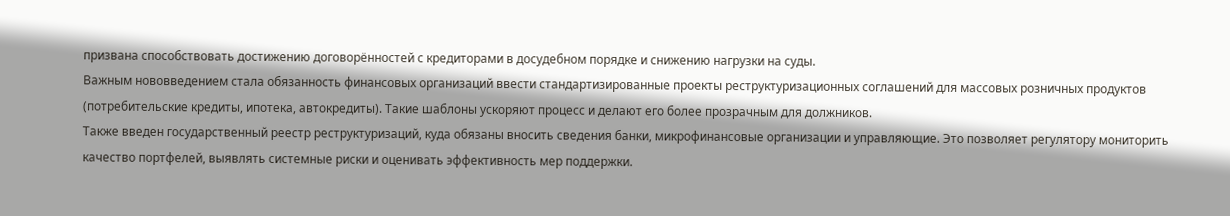призвана способствовать достижению договорённостей с кредиторами в досудебном порядке и снижению нагрузки на суды.
Важным нововведением стала обязанность финансовых организаций ввести стандартизированные проекты реструктуризационных соглашений для массовых розничных продуктов (потребительские кредиты, ипотека, автокредиты). Такие шаблоны ускоряют процесс и делают его более прозрачным для должников.
Также введен государственный реестр реструктуризаций, куда обязаны вносить сведения банки, микрофинансовые организации и управляющие. Это позволяет регулятору мониторить качество портфелей, выявлять системные риски и оценивать эффективность мер поддержки.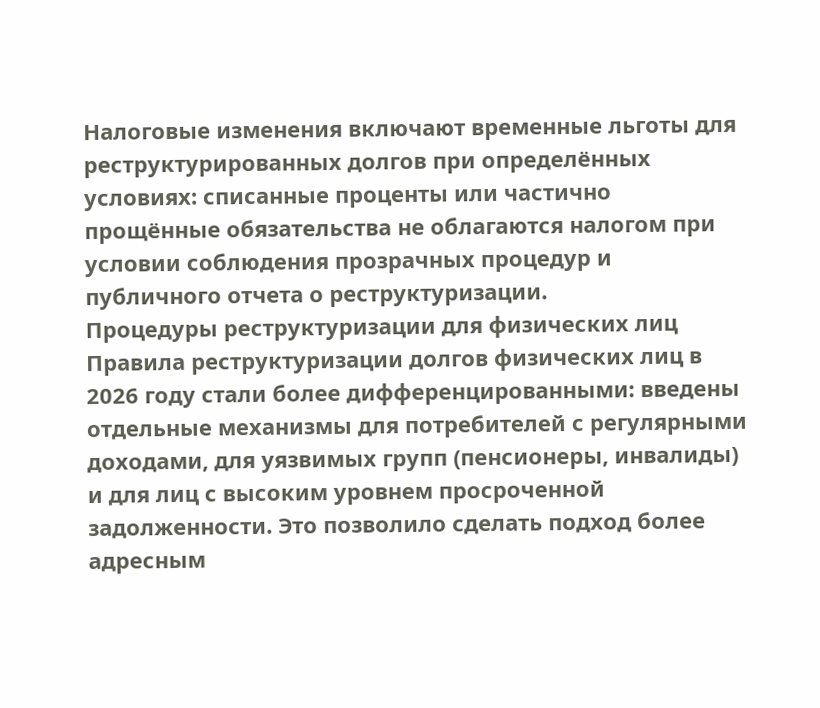Налоговые изменения включают временные льготы для реструктурированных долгов при определённых условиях: списанные проценты или частично прощённые обязательства не облагаются налогом при условии соблюдения прозрачных процедур и публичного отчета о реструктуризации.
Процедуры реструктуризации для физических лиц
Правила реструктуризации долгов физических лиц в 2026 году стали более дифференцированными: введены отдельные механизмы для потребителей с регулярными доходами, для уязвимых групп (пенсионеры, инвалиды) и для лиц с высоким уровнем просроченной задолженности. Это позволило сделать подход более адресным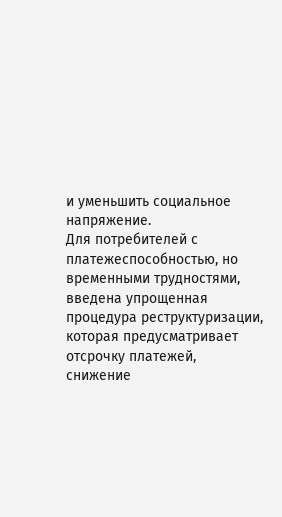и уменьшить социальное напряжение.
Для потребителей с платежеспособностью, но временными трудностями, введена упрощенная процедура реструктуризации, которая предусматривает отсрочку платежей, снижение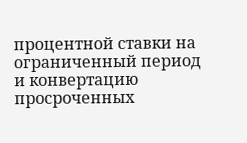процентной ставки на ограниченный период и конвертацию просроченных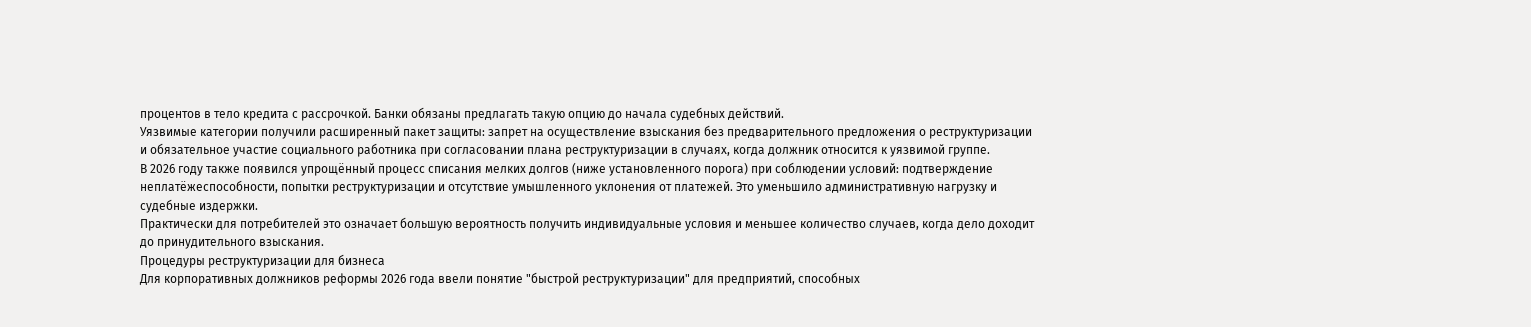процентов в тело кредита с рассрочкой. Банки обязаны предлагать такую опцию до начала судебных действий.
Уязвимые категории получили расширенный пакет защиты: запрет на осуществление взыскания без предварительного предложения о реструктуризации и обязательное участие социального работника при согласовании плана реструктуризации в случаях, когда должник относится к уязвимой группе.
В 2026 году также появился упрощённый процесс списания мелких долгов (ниже установленного порога) при соблюдении условий: подтверждение неплатёжеспособности, попытки реструктуризации и отсутствие умышленного уклонения от платежей. Это уменьшило административную нагрузку и судебные издержки.
Практически для потребителей это означает большую вероятность получить индивидуальные условия и меньшее количество случаев, когда дело доходит до принудительного взыскания.
Процедуры реструктуризации для бизнеса
Для корпоративных должников реформы 2026 года ввели понятие "быстрой реструктуризации" для предприятий, способных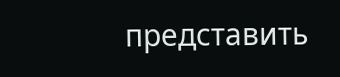представить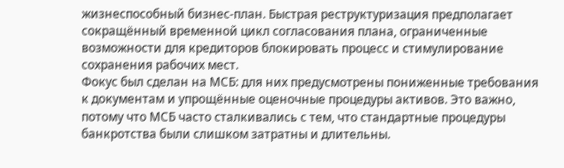жизнеспособный бизнес-план. Быстрая реструктуризация предполагает сокращённый временной цикл согласования плана, ограниченные возможности для кредиторов блокировать процесс и стимулирование сохранения рабочих мест.
Фокус был сделан на МСБ: для них предусмотрены пониженные требования к документам и упрощённые оценочные процедуры активов. Это важно, потому что МСБ часто сталкивались с тем, что стандартные процедуры банкротства были слишком затратны и длительны.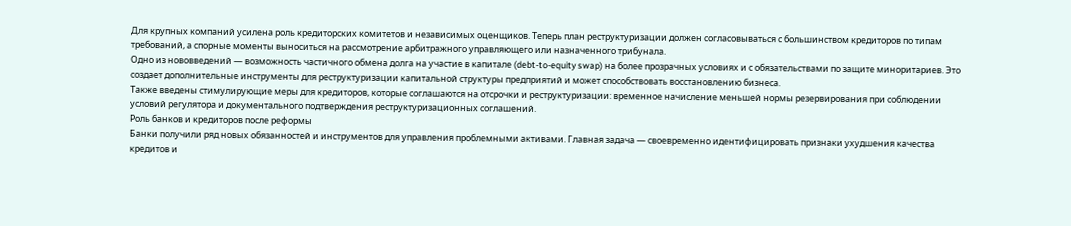Для крупных компаний усилена роль кредиторских комитетов и независимых оценщиков. Теперь план реструктуризации должен согласовываться с большинством кредиторов по типам требований, а спорные моменты выноситься на рассмотрение арбитражного управляющего или назначенного трибунала.
Одно из нововведений — возможность частичного обмена долга на участие в капитале (debt-to-equity swap) на более прозрачных условиях и с обязательствами по защите миноритариев. Это создает дополнительные инструменты для реструктуризации капитальной структуры предприятий и может способствовать восстановлению бизнеса.
Также введены стимулирующие меры для кредиторов, которые соглашаются на отсрочки и реструктуризации: временное начисление меньшей нормы резервирования при соблюдении условий регулятора и документального подтверждения реструктуризационных соглашений.
Роль банков и кредиторов после реформы
Банки получили ряд новых обязанностей и инструментов для управления проблемными активами. Главная задача — своевременно идентифицировать признаки ухудшения качества кредитов и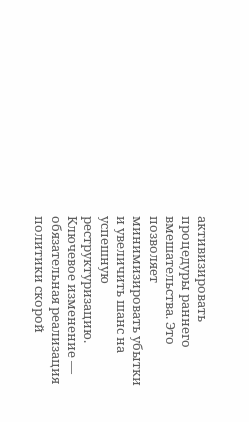активизировать процедуры раннего вмешательства. Это позволяет минимизировать убытки и увеличить шанс на успешную реструктуризацию.
Ключевое изменение — обязательная реализация политики скорой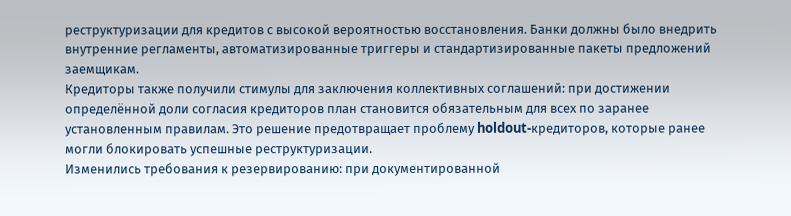реструктуризации для кредитов с высокой вероятностью восстановления. Банки должны было внедрить внутренние регламенты, автоматизированные триггеры и стандартизированные пакеты предложений заемщикам.
Кредиторы также получили стимулы для заключения коллективных соглашений: при достижении определённой доли согласия кредиторов план становится обязательным для всех по заранее установленным правилам. Это решение предотвращает проблему holdout-кредиторов, которые ранее могли блокировать успешные реструктуризации.
Изменились требования к резервированию: при документированной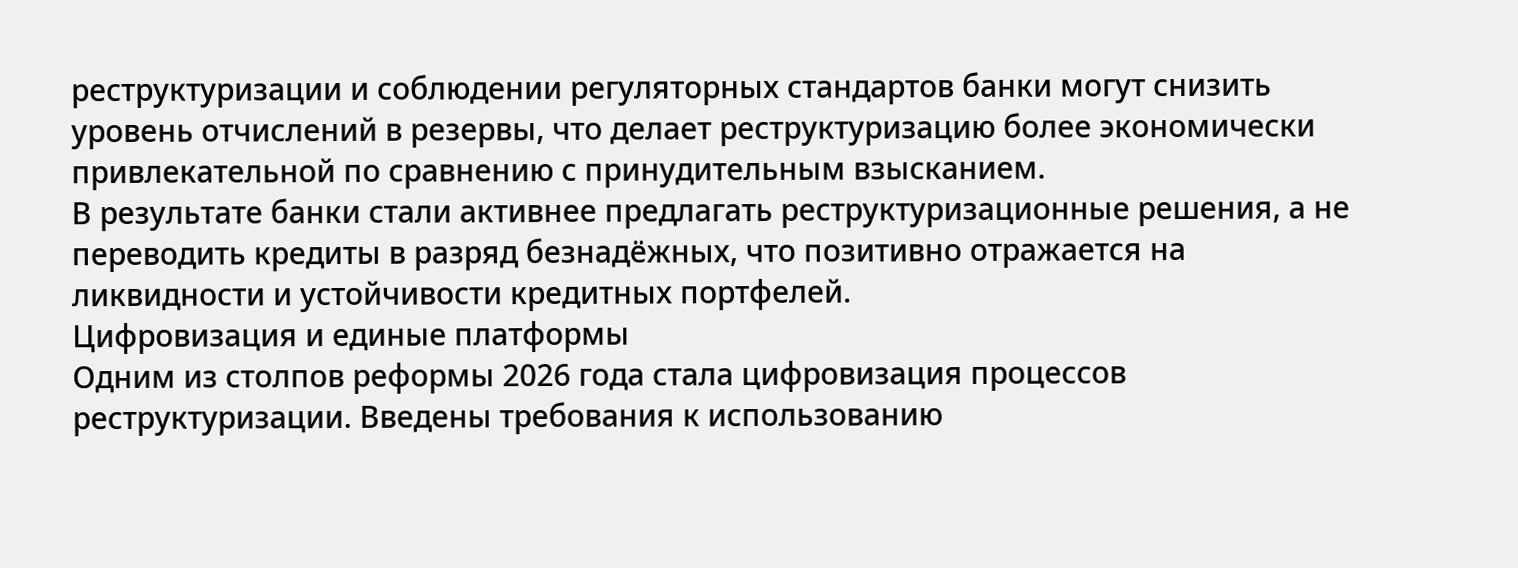реструктуризации и соблюдении регуляторных стандартов банки могут снизить уровень отчислений в резервы, что делает реструктуризацию более экономически привлекательной по сравнению с принудительным взысканием.
В результате банки стали активнее предлагать реструктуризационные решения, а не переводить кредиты в разряд безнадёжных, что позитивно отражается на ликвидности и устойчивости кредитных портфелей.
Цифровизация и единые платформы
Одним из столпов реформы 2026 года стала цифровизация процессов реструктуризации. Введены требования к использованию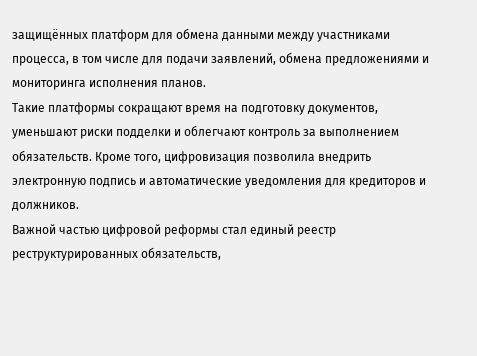защищённых платформ для обмена данными между участниками процесса, в том числе для подачи заявлений, обмена предложениями и мониторинга исполнения планов.
Такие платформы сокращают время на подготовку документов, уменьшают риски подделки и облегчают контроль за выполнением обязательств. Кроме того, цифровизация позволила внедрить электронную подпись и автоматические уведомления для кредиторов и должников.
Важной частью цифровой реформы стал единый реестр реструктурированных обязательств,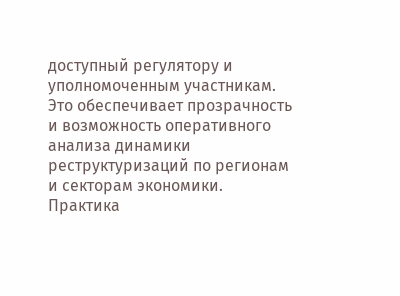доступный регулятору и уполномоченным участникам. Это обеспечивает прозрачность и возможность оперативного анализа динамики реструктуризаций по регионам и секторам экономики.
Практика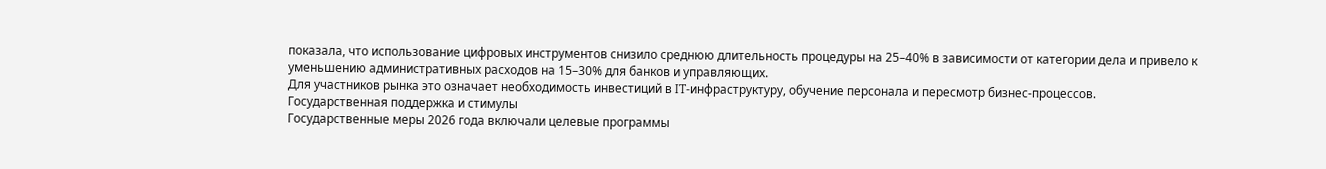показала, что использование цифровых инструментов снизило среднюю длительность процедуры на 25–40% в зависимости от категории дела и привело к уменьшению административных расходов на 15–30% для банков и управляющих.
Для участников рынка это означает необходимость инвестиций в IT-инфраструктуру, обучение персонала и пересмотр бизнес-процессов.
Государственная поддержка и стимулы
Государственные меры 2026 года включали целевые программы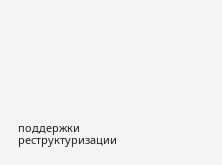поддержки реструктуризации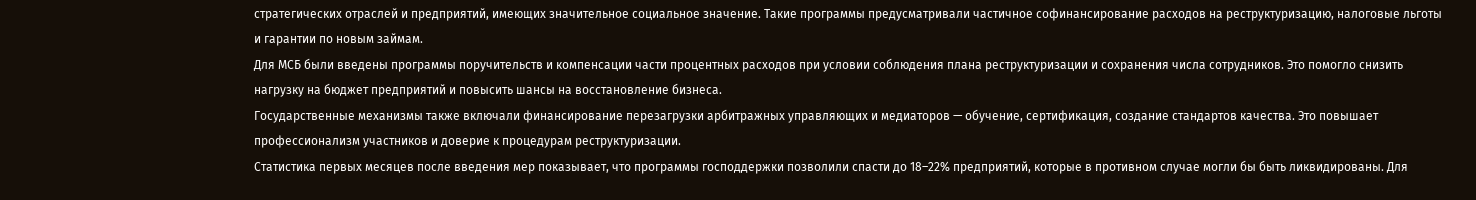стратегических отраслей и предприятий, имеющих значительное социальное значение. Такие программы предусматривали частичное софинансирование расходов на реструктуризацию, налоговые льготы и гарантии по новым займам.
Для МСБ были введены программы поручительств и компенсации части процентных расходов при условии соблюдения плана реструктуризации и сохранения числа сотрудников. Это помогло снизить нагрузку на бюджет предприятий и повысить шансы на восстановление бизнеса.
Государственные механизмы также включали финансирование перезагрузки арбитражных управляющих и медиаторов — обучение, сертификация, создание стандартов качества. Это повышает профессионализм участников и доверие к процедурам реструктуризации.
Статистика первых месяцев после введения мер показывает, что программы господдержки позволили спасти до 18–22% предприятий, которые в противном случае могли бы быть ликвидированы. Для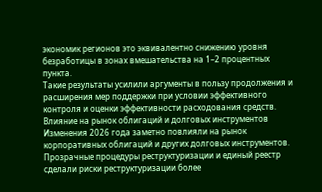экономик регионов это эквивалентно снижению уровня безработицы в зонах вмешательства на 1–2 процентных пункта.
Такие результаты усилили аргументы в пользу продолжения и расширения мер поддержки при условии эффективного контроля и оценки эффективности расходования средств.
Влияние на рынок облигаций и долговых инструментов
Изменения 2026 года заметно повлияли на рынок корпоративных облигаций и других долговых инструментов. Прозрачные процедуры реструктуризации и единый реестр сделали риски реструктуризации более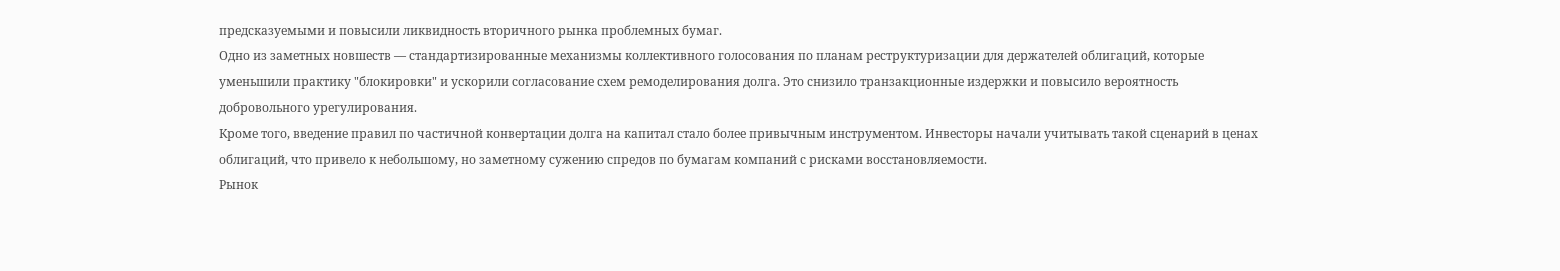предсказуемыми и повысили ликвидность вторичного рынка проблемных бумаг.
Одно из заметных новшеств — стандартизированные механизмы коллективного голосования по планам реструктуризации для держателей облигаций, которые уменьшили практику "блокировки" и ускорили согласование схем ремоделирования долга. Это снизило транзакционные издержки и повысило вероятность добровольного урегулирования.
Кроме того, введение правил по частичной конвертации долга на капитал стало более привычным инструментом. Инвесторы начали учитывать такой сценарий в ценах облигаций, что привело к небольшому, но заметному сужению спредов по бумагам компаний с рисками восстановляемости.
Рынок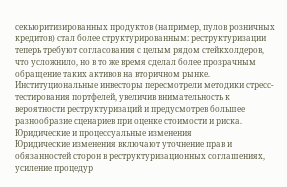секьюритизированных продуктов (например, пулов розничных кредитов) стал более структурированным: реструктуризации теперь требуют согласования с целым рядом стейкхолдеров, что усложнило, но в то же время сделал более прозрачным обращение таких активов на вторичном рынке.
Институциональные инвесторы пересмотрели методики стресс-тестирования портфелей, увеличив внимательность к вероятности реструктуризаций и предусмотрев большее разнообразие сценариев при оценке стоимости и риска.
Юридические и процессуальные изменения
Юридические изменения включают уточнение прав и обязанностей сторон в реструктуризационных соглашениях, усиление процедур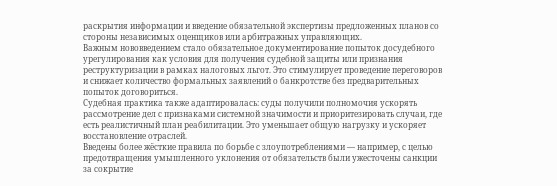раскрытия информации и введение обязательной экспертизы предложенных планов со стороны независимых оценщиков или арбитражных управляющих.
Важным нововведением стало обязательное документирование попыток досудебного урегулирования как условия для получения судебной защиты или признания реструктуризации в рамках налоговых льгот. Это стимулирует проведение переговоров и снижает количество формальных заявлений о банкротстве без предварительных попыток договориться.
Судебная практика также адаптировалась: суды получили полномочия ускорять рассмотрение дел с признаками системной значимости и приоритезировать случаи, где есть реалистичный план реабилитации. Это уменьшает общую нагрузку и ускоряет восстановление отраслей.
Введены более жёсткие правила по борьбе с злоупотреблениями — например, с целью предотвращения умышленного уклонения от обязательств были ужесточены санкции за сокрытие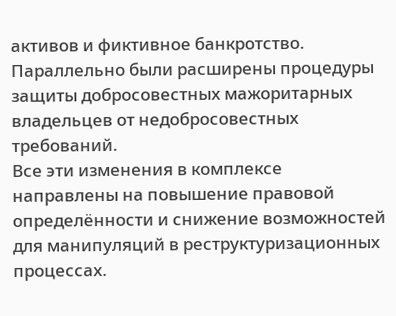активов и фиктивное банкротство. Параллельно были расширены процедуры защиты добросовестных мажоритарных владельцев от недобросовестных требований.
Все эти изменения в комплексе направлены на повышение правовой определённости и снижение возможностей для манипуляций в реструктуризационных процессах.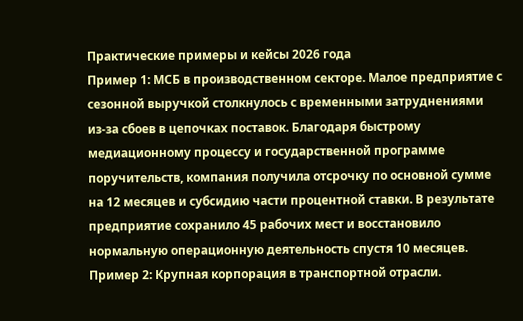Практические примеры и кейсы 2026 года
Пример 1: МСБ в производственном секторе. Малое предприятие с сезонной выручкой столкнулось с временными затруднениями из‑за сбоев в цепочках поставок. Благодаря быстрому медиационному процессу и государственной программе поручительств, компания получила отсрочку по основной сумме на 12 месяцев и субсидию части процентной ставки. В результате предприятие сохранило 45 рабочих мест и восстановило нормальную операционную деятельность спустя 10 месяцев.
Пример 2: Крупная корпорация в транспортной отрасли.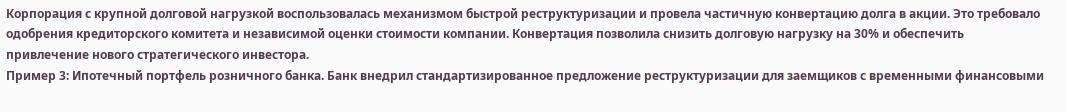Корпорация с крупной долговой нагрузкой воспользовалась механизмом быстрой реструктуризации и провела частичную конвертацию долга в акции. Это требовало одобрения кредиторского комитета и независимой оценки стоимости компании. Конвертация позволила снизить долговую нагрузку на 30% и обеспечить привлечение нового стратегического инвестора.
Пример 3: Ипотечный портфель розничного банка. Банк внедрил стандартизированное предложение реструктуризации для заемщиков с временными финансовыми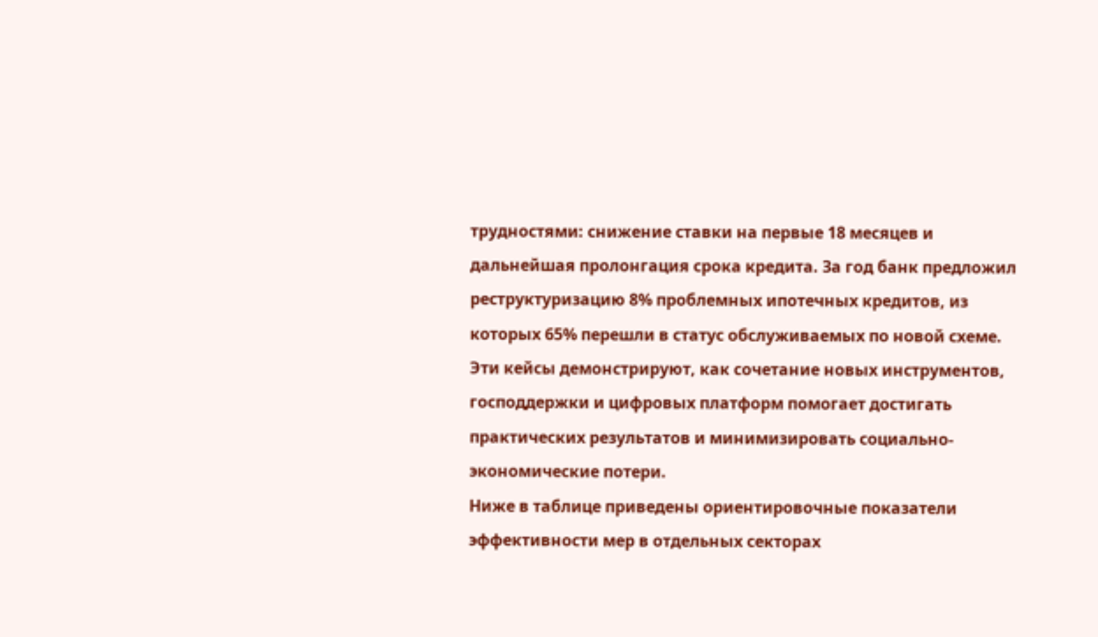трудностями: снижение ставки на первые 18 месяцев и дальнейшая пролонгация срока кредита. За год банк предложил реструктуризацию 8% проблемных ипотечных кредитов, из которых 65% перешли в статус обслуживаемых по новой схеме.
Эти кейсы демонстрируют, как сочетание новых инструментов, господдержки и цифровых платформ помогает достигать практических результатов и минимизировать социально-экономические потери.
Ниже в таблице приведены ориентировочные показатели эффективности мер в отдельных секторах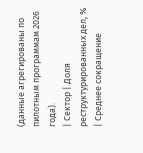(данные агрегированы по пилотным программам 2026 года).
| Сектор | Доля реструктурированных дел, % | Среднее сокращение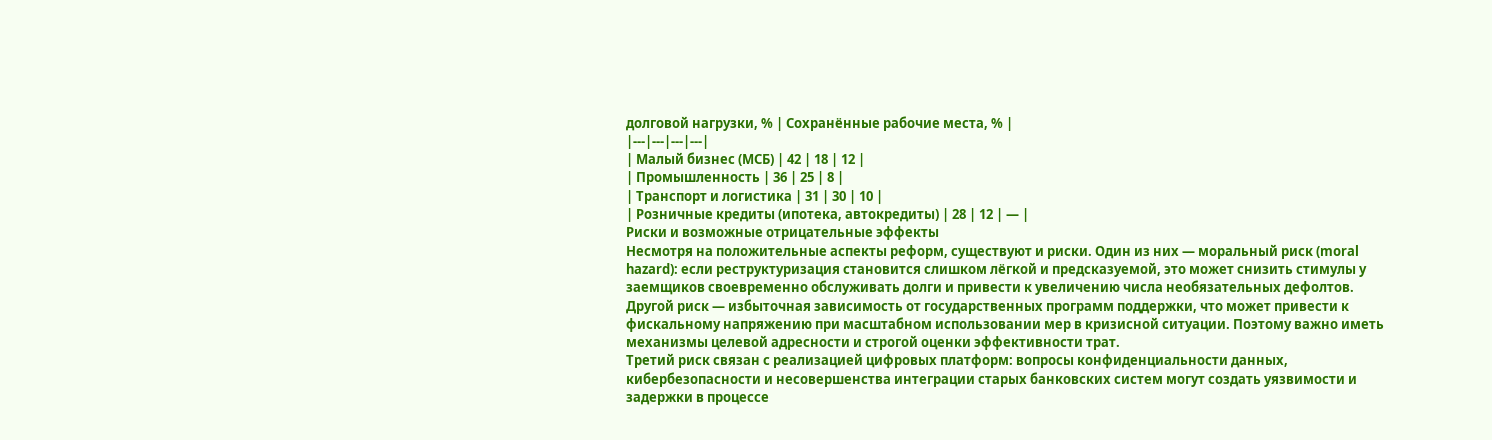долговой нагрузки, % | Сохранённые рабочие места, % |
|---|---|---|---|
| Малый бизнес (МСБ) | 42 | 18 | 12 |
| Промышленность | 36 | 25 | 8 |
| Транспорт и логистика | 31 | 30 | 10 |
| Розничные кредиты (ипотека, автокредиты) | 28 | 12 | — |
Риски и возможные отрицательные эффекты
Несмотря на положительные аспекты реформ, существуют и риски. Один из них — моральный риск (moral hazard): если реструктуризация становится слишком лёгкой и предсказуемой, это может снизить стимулы у заемщиков своевременно обслуживать долги и привести к увеличению числа необязательных дефолтов.
Другой риск — избыточная зависимость от государственных программ поддержки, что может привести к фискальному напряжению при масштабном использовании мер в кризисной ситуации. Поэтому важно иметь механизмы целевой адресности и строгой оценки эффективности трат.
Третий риск связан с реализацией цифровых платформ: вопросы конфиденциальности данных, кибербезопасности и несовершенства интеграции старых банковских систем могут создать уязвимости и задержки в процессе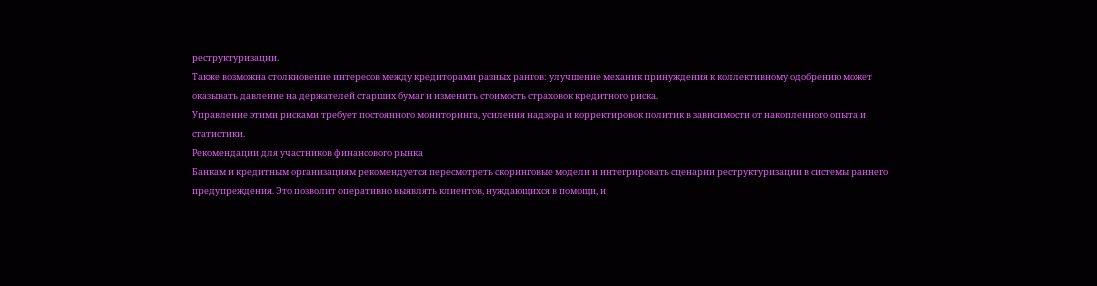реструктуризации.
Также возможна столкновение интересов между кредиторами разных рангов: улучшение механик принуждения к коллективному одобрению может оказывать давление на держателей старших бумаг и изменить стоимость страховок кредитного риска.
Управление этими рисками требует постоянного мониторинга, усиления надзора и корректировок политик в зависимости от накопленного опыта и статистики.
Рекомендации для участников финансового рынка
Банкам и кредитным организациям рекомендуется пересмотреть скоринговые модели и интегрировать сценарии реструктуризации в системы раннего предупреждения. Это позволит оперативно выявлять клиентов, нуждающихся в помощи, и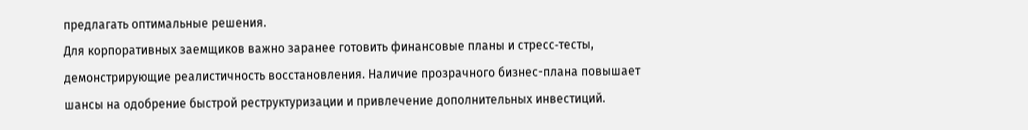предлагать оптимальные решения.
Для корпоративных заемщиков важно заранее готовить финансовые планы и стресс‑тесты, демонстрирующие реалистичность восстановления. Наличие прозрачного бизнес-плана повышает шансы на одобрение быстрой реструктуризации и привлечение дополнительных инвестиций.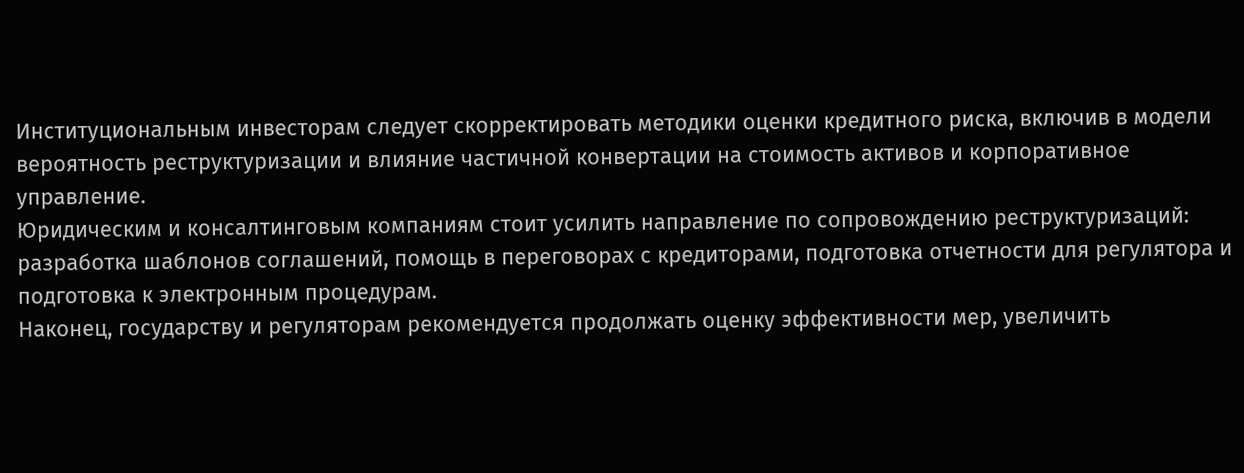Институциональным инвесторам следует скорректировать методики оценки кредитного риска, включив в модели вероятность реструктуризации и влияние частичной конвертации на стоимость активов и корпоративное управление.
Юридическим и консалтинговым компаниям стоит усилить направление по сопровождению реструктуризаций: разработка шаблонов соглашений, помощь в переговорах с кредиторами, подготовка отчетности для регулятора и подготовка к электронным процедурам.
Наконец, государству и регуляторам рекомендуется продолжать оценку эффективности мер, увеличить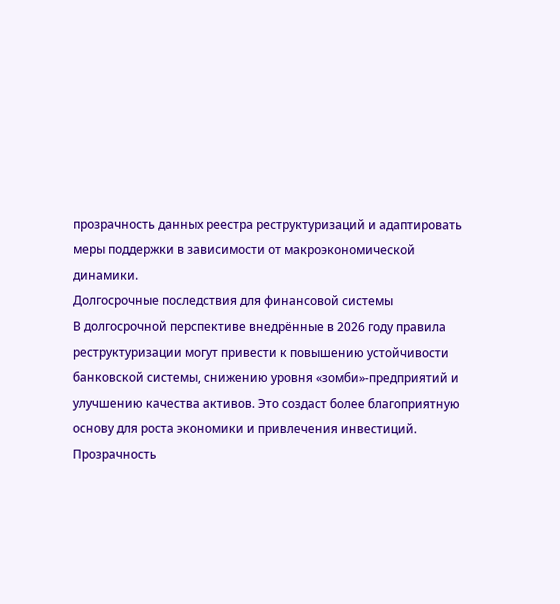прозрачность данных реестра реструктуризаций и адаптировать меры поддержки в зависимости от макроэкономической динамики.
Долгосрочные последствия для финансовой системы
В долгосрочной перспективе внедрённые в 2026 году правила реструктуризации могут привести к повышению устойчивости банковской системы, снижению уровня «зомби»-предприятий и улучшению качества активов. Это создаст более благоприятную основу для роста экономики и привлечения инвестиций.
Прозрачность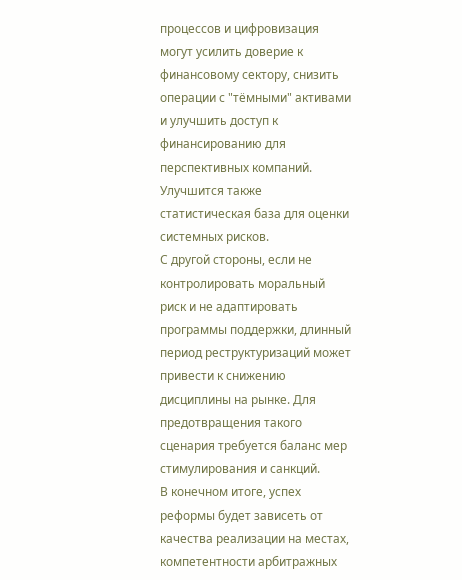процессов и цифровизация могут усилить доверие к финансовому сектору, снизить операции с "тёмными" активами и улучшить доступ к финансированию для перспективных компаний. Улучшится также статистическая база для оценки системных рисков.
С другой стороны, если не контролировать моральный риск и не адаптировать программы поддержки, длинный период реструктуризаций может привести к снижению дисциплины на рынке. Для предотвращения такого сценария требуется баланс мер стимулирования и санкций.
В конечном итоге, успех реформы будет зависеть от качества реализации на местах, компетентности арбитражных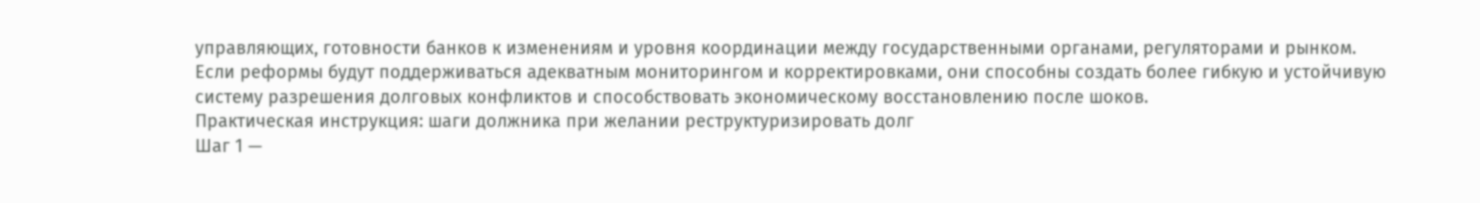управляющих, готовности банков к изменениям и уровня координации между государственными органами, регуляторами и рынком.
Если реформы будут поддерживаться адекватным мониторингом и корректировками, они способны создать более гибкую и устойчивую систему разрешения долговых конфликтов и способствовать экономическому восстановлению после шоков.
Практическая инструкция: шаги должника при желании реструктуризировать долг
Шаг 1 —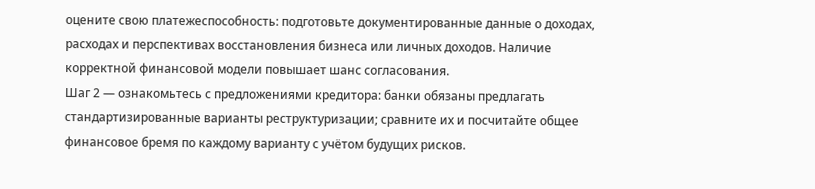оцените свою платежеспособность: подготовьте документированные данные о доходах, расходах и перспективах восстановления бизнеса или личных доходов. Наличие корректной финансовой модели повышает шанс согласования.
Шаг 2 — ознакомьтесь с предложениями кредитора: банки обязаны предлагать стандартизированные варианты реструктуризации; сравните их и посчитайте общее финансовое бремя по каждому варианту с учётом будущих рисков.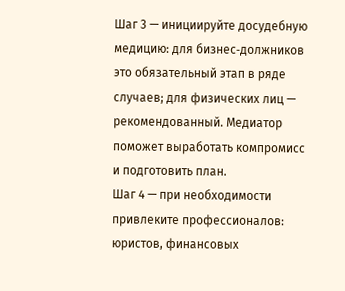Шаг 3 — инициируйте досудебную медицию: для бизнес‑должников это обязательный этап в ряде случаев; для физических лиц — рекомендованный. Медиатор поможет выработать компромисс и подготовить план.
Шаг 4 — при необходимости привлеките профессионалов: юристов, финансовых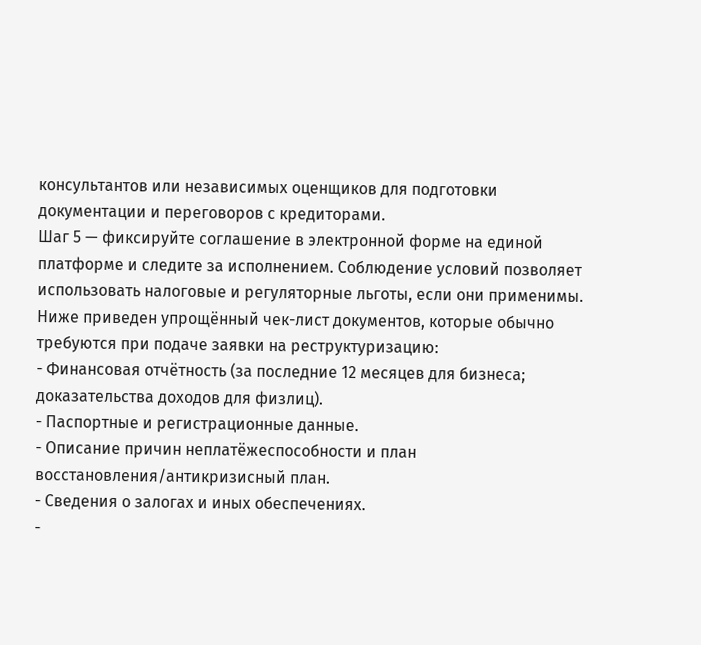консультантов или независимых оценщиков для подготовки документации и переговоров с кредиторами.
Шаг 5 — фиксируйте соглашение в электронной форме на единой платформе и следите за исполнением. Соблюдение условий позволяет использовать налоговые и регуляторные льготы, если они применимы.
Ниже приведен упрощённый чек-лист документов, которые обычно требуются при подаче заявки на реструктуризацию:
- Финансовая отчётность (за последние 12 месяцев для бизнеса; доказательства доходов для физлиц).
- Паспортные и регистрационные данные.
- Описание причин неплатёжеспособности и план восстановления/антикризисный план.
- Сведения о залогах и иных обеспечениях.
-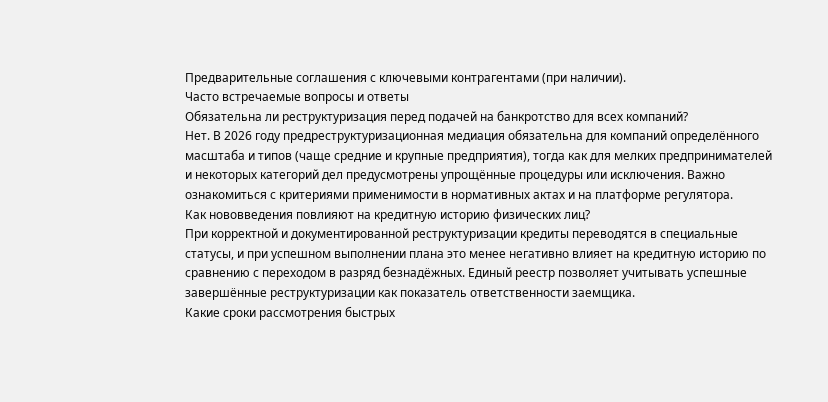Предварительные соглашения с ключевыми контрагентами (при наличии).
Часто встречаемые вопросы и ответы
Обязательна ли реструктуризация перед подачей на банкротство для всех компаний?
Нет. В 2026 году предреструктуризационная медиация обязательна для компаний определённого масштаба и типов (чаще средние и крупные предприятия), тогда как для мелких предпринимателей и некоторых категорий дел предусмотрены упрощённые процедуры или исключения. Важно ознакомиться с критериями применимости в нормативных актах и на платформе регулятора.
Как нововведения повлияют на кредитную историю физических лиц?
При корректной и документированной реструктуризации кредиты переводятся в специальные статусы, и при успешном выполнении плана это менее негативно влияет на кредитную историю по сравнению с переходом в разряд безнадёжных. Единый реестр позволяет учитывать успешные завершённые реструктуризации как показатель ответственности заемщика.
Какие сроки рассмотрения быстрых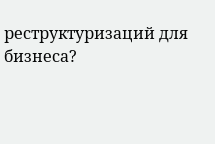реструктуризаций для бизнеса?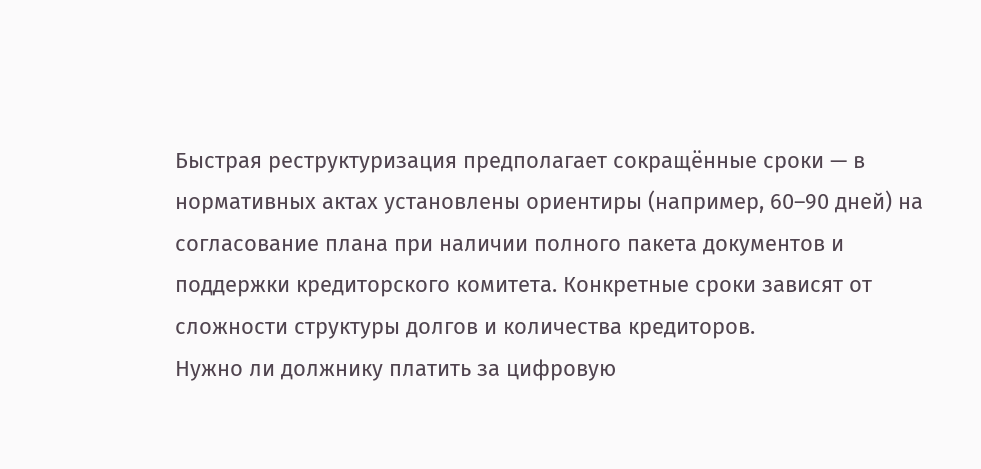Быстрая реструктуризация предполагает сокращённые сроки — в нормативных актах установлены ориентиры (например, 60–90 дней) на согласование плана при наличии полного пакета документов и поддержки кредиторского комитета. Конкретные сроки зависят от сложности структуры долгов и количества кредиторов.
Нужно ли должнику платить за цифровую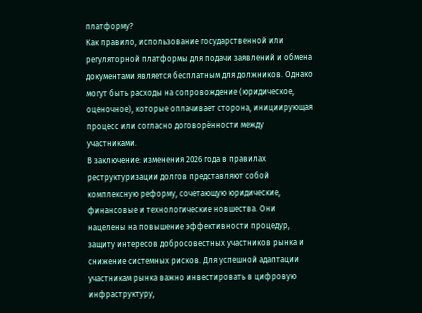платформу?
Как правило, использование государственной или регуляторной платформы для подачи заявлений и обмена документами является бесплатным для должников. Однако могут быть расходы на сопровождение (юридическое, оценочное), которые оплачивает сторона, инициирующая процесс или согласно договорённости между участниками.
В заключение: изменения 2026 года в правилах реструктуризации долгов представляют собой комплексную реформу, сочетающую юридические, финансовые и технологические новшества. Они нацелены на повышение эффективности процедур, защиту интересов добросовестных участников рынка и снижение системных рисков. Для успешной адаптации участникам рынка важно инвестировать в цифровую инфраструктуру,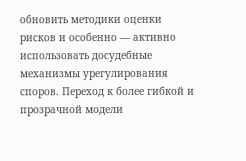обновить методики оценки рисков и особенно — активно использовать досудебные механизмы урегулирования споров. Переход к более гибкой и прозрачной модели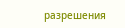разрешения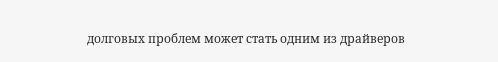долговых проблем может стать одним из драйверов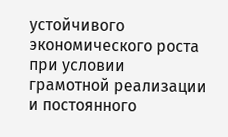устойчивого экономического роста при условии грамотной реализации и постоянного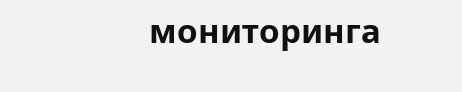мониторинга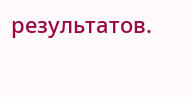результатов.